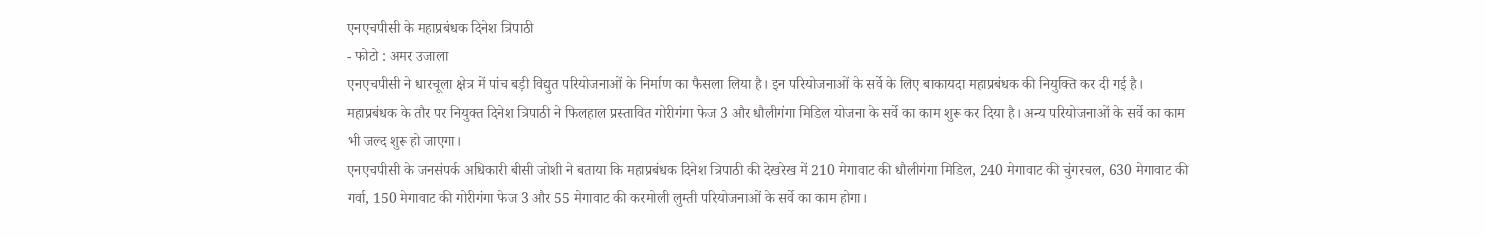एनएचपीसी के महाप्रबंधक दिनेश त्रिपाठी
- फोटो : अमर उजाला
एनएचपीसी ने धारचूला क्षेत्र में पांच बड़ी विद्युत परियोजनाओं के निर्माण का फैसला लिया है। इन परियोजनाओं के सर्वे के लिए बाकायदा महाप्रबंधक की नियुक्ति कर दी गई है। महाप्रबंधक के तौर पर नियुक्त दिनेश त्रिपाठी ने फिलहाल प्रस्तावित गोरीगंगा फेज 3 और धौलीगंगा मिडिल योजना के सर्वे का काम शुरू कर दिया है। अन्य परियोजनाओं के सर्वे का काम भी जल्द शुरू हो जाएगा।
एनएचपीसी के जनसंपर्क अधिकारी बीसी जोशी ने बताया कि महाप्रबंधक दिनेश त्रिपाठी की देखरेख में 210 मेगावाट की धौलीगंगा मिडिल, 240 मेगावाट की चुंगरचल, 630 मेगावाट की गर्वा, 150 मेगावाट की गोरीगंगा फेज 3 और 55 मेगावाट की करमोली लुम्ती परियोजनाओं के सर्वे का काम होगा।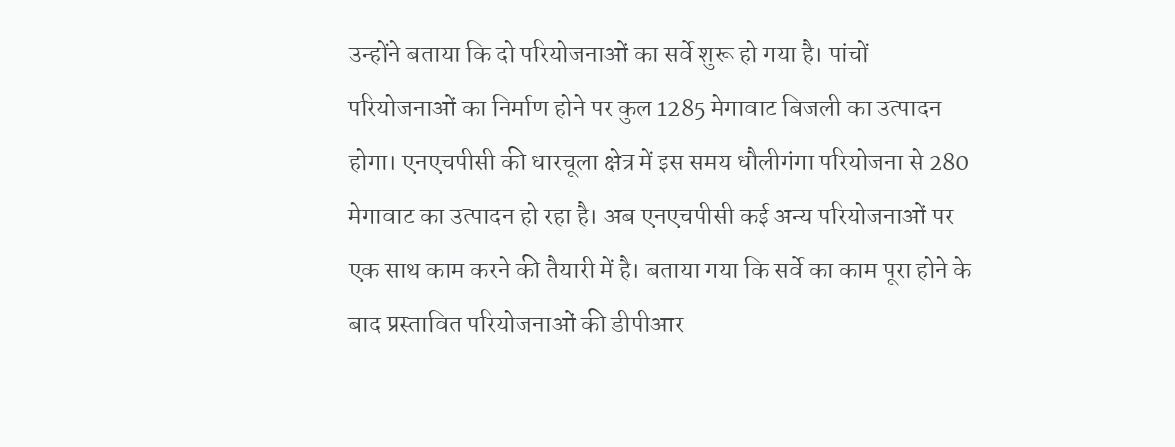उन्होंने बताया कि दो परियोजनाओं का सर्वे शुरू हो गया है। पांचों परियोजनाओं का निर्माण होने पर कुल 1285 मेगावाट बिजली का उत्पादन होगा। एनएचपीसी की धारचूला क्षेत्र में इस समय धौलीगंगा परियोजना से 280 मेगावाट का उत्पादन हो रहा है। अब एनएचपीसी कई अन्य परियोजनाओं पर एक साथ काम करने की तैयारी में है। बताया गया कि सर्वे का काम पूरा होने के बाद प्रस्तावित परियोजनाओं की डीपीआर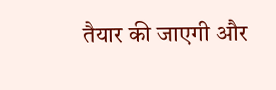तैयार की जाएगी और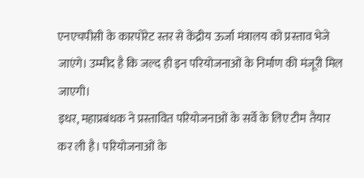एनएचपीसी के कारपोरेट स्तर से केंद्रीय ऊर्जा मंत्रालय को प्रस्ताव भेजे जाएंगे। उम्मीद है कि जल्द ही इन परियोजनाओं के निर्माण की मंजूरी मिल जाएगी।
इधर, महाप्रबंधक ने प्रस्तावित परियोजनाओं के सर्वे के लिए टीम तैयार कर ली है। परियोजनाओं के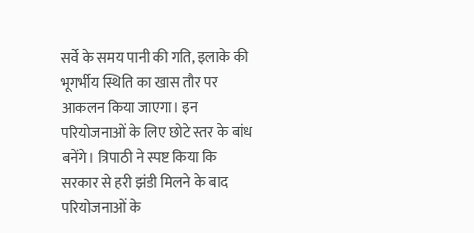सर्वे के समय पानी की गति, इलाके की भूगर्भीय स्थिति का खास तौर पर आकलन किया जाएगा। इन परियोजनाओं के लिए छोटे स्तर के बांध बनेंगे। त्रिपाठी ने स्पष्ट किया कि सरकार से हरी झंडी मिलने के बाद परियोजनाओं के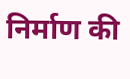निर्माण की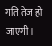गति तेज हो जाएगी।